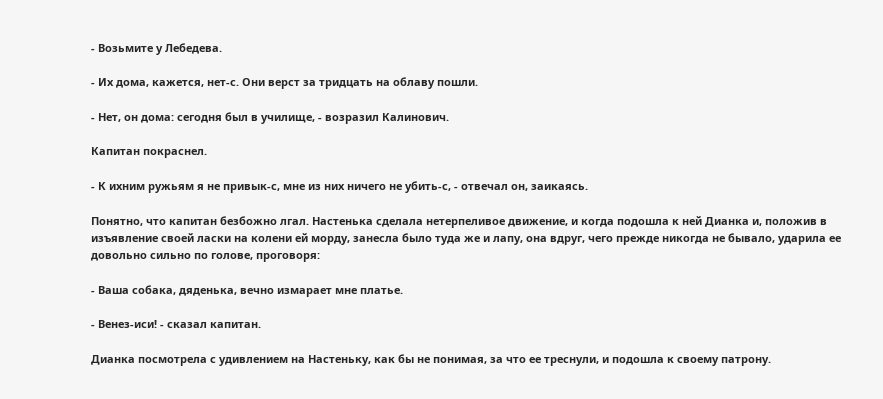- Возьмите у Лебедева.

- Их дома, кажется, нет-с. Они верст за тридцать на облаву пошли.

- Нет, он дома: сегодня был в училище, - возразил Калинович.

Капитан покраснел.

- К ихним ружьям я не привык-с, мне из них ничего не убить-с, - отвечал он, заикаясь.

Понятно, что капитан безбожно лгал. Настенька сделала нетерпеливое движение, и когда подошла к ней Дианка и, положив в изъявление своей ласки на колени ей морду, занесла было туда же и лапу, она вдруг, чего прежде никогда не бывало, ударила ее довольно сильно по голове, проговоря:

- Ваша собака, дяденька, вечно измарает мне платье.

- Венез-иси! - сказал капитан.

Дианка посмотрела с удивлением на Настеньку, как бы не понимая, за что ее треснули, и подошла к своему патрону.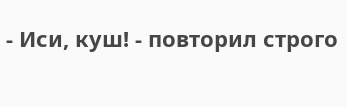- Иси, куш! - повторил строго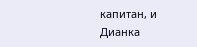капитан, и Дианка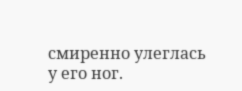смиренно улеглась у его ног.